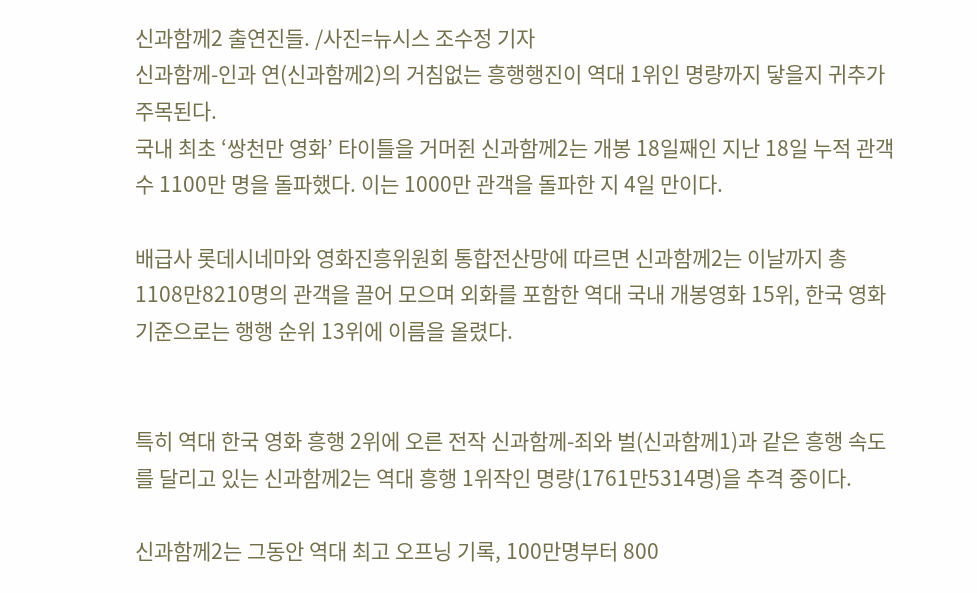신과함께2 출연진들. /사진=뉴시스 조수정 기자
신과함께-인과 연(신과함께2)의 거침없는 흥행행진이 역대 1위인 명량까지 닿을지 귀추가 주목된다.
국내 최초 ‘쌍천만 영화’ 타이틀을 거머쥔 신과함께2는 개봉 18일째인 지난 18일 누적 관객 수 1100만 명을 돌파했다. 이는 1000만 관객을 돌파한 지 4일 만이다.

배급사 롯데시네마와 영화진흥위원회 통합전산망에 따르면 신과함께2는 이날까지 총 1108만8210명의 관객을 끌어 모으며 외화를 포함한 역대 국내 개봉영화 15위, 한국 영화 기준으로는 행행 순위 13위에 이름을 올렸다.


특히 역대 한국 영화 흥행 2위에 오른 전작 신과함께-죄와 벌(신과함께1)과 같은 흥행 속도를 달리고 있는 신과함께2는 역대 흥행 1위작인 명량(1761만5314명)을 추격 중이다.

신과함께2는 그동안 역대 최고 오프닝 기록, 100만명부터 800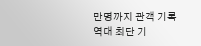만명까지 관객 기록 역대 최단 기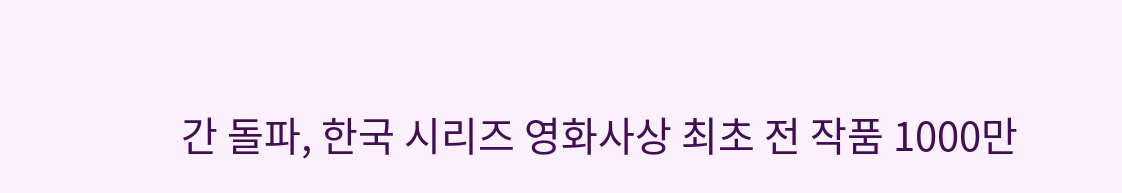간 돌파, 한국 시리즈 영화사상 최초 전 작품 1000만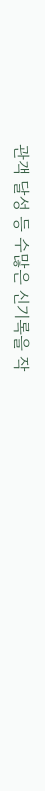관객 달성 등 수많은 신기록을 작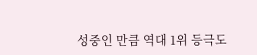성중인 만큼 역대 1위 등극도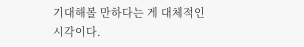기대해볼 만하다는 게 대체적인 시각이다.